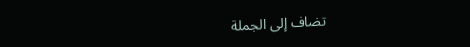تضاف إلى الجملة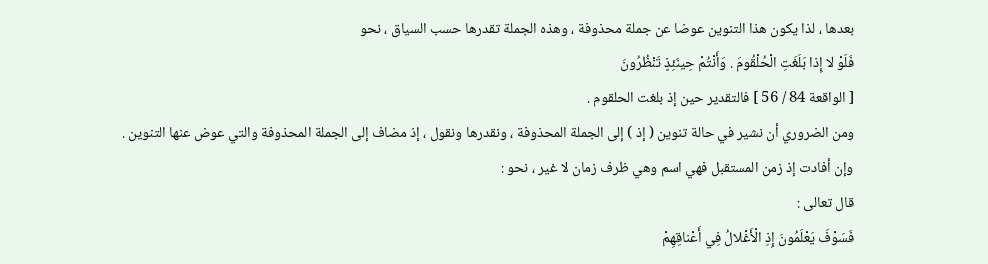بعدها ، لذا يكون هذا التنوين عوضا عن جملة محذوفة ، وهذه الجملة تقدرها حسب السياق ، نحو
فَلَوْ لا إِذا بَلَغَتِ الْحُلْقُومَ . وَأَنْتُمْ حِينَئِذٍ تَنْظُرُونَ
[ الواقعة 84 / 56 ] فالتقدير حين إذ بلغت الحلقوم .
ومن الضروري أن نشير في حالة تنوين ( إذ ) إلى الجملة المحذوفة ، ونقدرها ونقول ، إذ مضاف إلى الجملة المحذوفة والتي عوض عنها التنوين .
وإن أفادت إذ زمن المستقبل فهي اسم وهي ظرف زمان لا غير ، نحو :
قال تعالى :
فَسَوْفَ يَعْلَمُونَ إِذِ الْأَغْلالُ فِي أَعْناقِهِمْ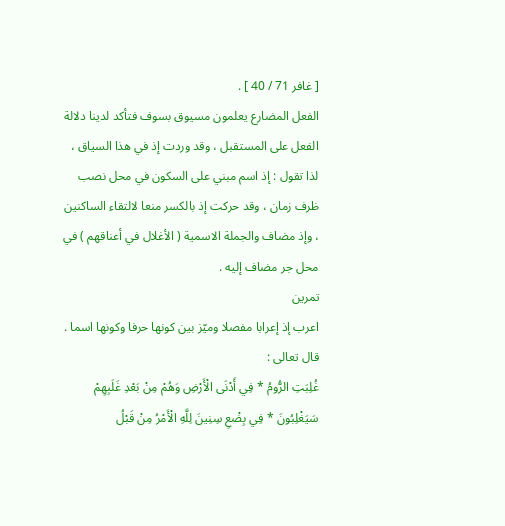[ غافر 71 / 40 ] .
الفعل المضارع يعلمون مسيوق بسوف فتأكد لدينا دلالة الفعل على المستقبل ، وقد وردت إذ في هذا السياق ، لذا تقول : إذ اسم مبني على السكون في محل نصب ظرف زمان ، وقد حركت إذ بالكسر منعا لالتقاء الساكنين ، وإذ مضاف والجملة الاسمية ( الأغلال في أعناقهم ) في محل جر مضاف إليه .
تمرين
اعرب إذ إعرابا مفصلا وميّز بين كونها حرفا وكونها اسما .
قال تعالى :
غُلِبَتِ الرُّومُ * فِي أَدْنَى الْأَرْضِ وَهُمْ مِنْ بَعْدِ غَلَبِهِمْ سَيَغْلِبُونَ * فِي بِضْعِ سِنِينَ لِلَّهِ الْأَمْرُ مِنْ قَبْلُ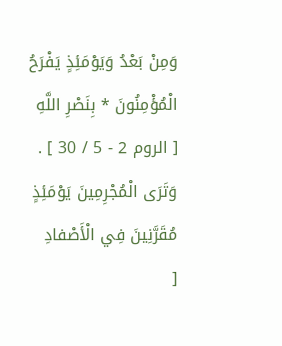وَمِنْ بَعْدُ وَيَوْمَئِذٍ يَفْرَحُ الْمُؤْمِنُونَ * بِنَصْرِ اللَّهِ
[ الروم 2 - 5 / 30 ] .
وَتَرَى الْمُجْرِمِينَ يَوْمَئِذٍ مُقَرَّنِينَ فِي الْأَصْفادِ
[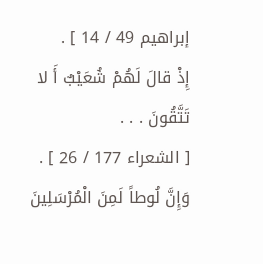إبراهيم 49 / 14 ] .
إِذْ قالَ لَهُمْ شُعَيْبٌ أَ لا تَتَّقُونَ . . .
[ الشعراء 177 / 26 ] .
وَإِنَّ لُوطاً لَمِنَ الْمُرْسَلِينَ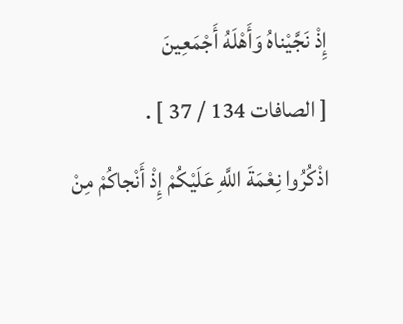إِذْ نَجَّيْناهُ وَأَهْلَهُ أَجْمَعِينَ
[ الصافات 134 / 37 ] .
اذْكُرُوا نِعْمَةَ اللَّهِ عَلَيْكُمْ إِذْ أَنْجاكُمْ مِنْ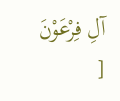آلِ فِرْعَوْنَ
[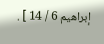إبراهيم 6 / 14 ] .